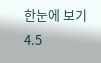한눈에 보기
4.5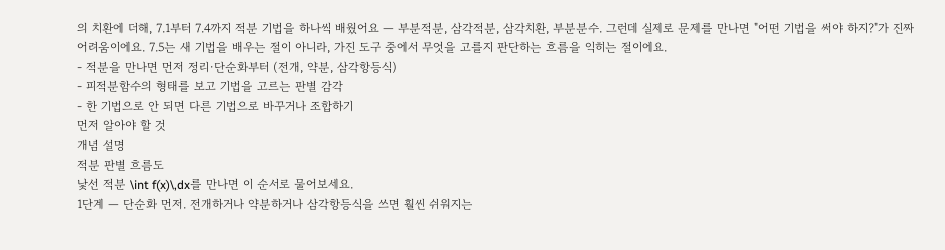의 치환에 더해, 7.1부터 7.4까지 적분 기법을 하나씩 배웠어요 — 부분적분, 삼각적분, 삼각치환, 부분분수. 그런데 실제로 문제를 만나면 "어떤 기법을 써야 하지?"가 진짜 어려움이에요. 7.5는 새 기법을 배우는 절이 아니라, 가진 도구 중에서 무엇을 고를지 판단하는 흐름을 익히는 절이에요.
- 적분을 만나면 먼저 정리·단순화부터 (전개, 약분, 삼각항등식)
- 피적분함수의 형태를 보고 기법을 고르는 판별 감각
- 한 기법으로 안 되면 다른 기법으로 바꾸거나 조합하기
먼저 알아야 할 것
개념 설명
적분 판별 흐름도
낯선 적분 \int f(x)\,dx를 만나면 이 순서로 물어보세요.
1단계 — 단순화 먼저. 전개하거나 약분하거나 삼각항등식을 쓰면 훨씬 쉬워지는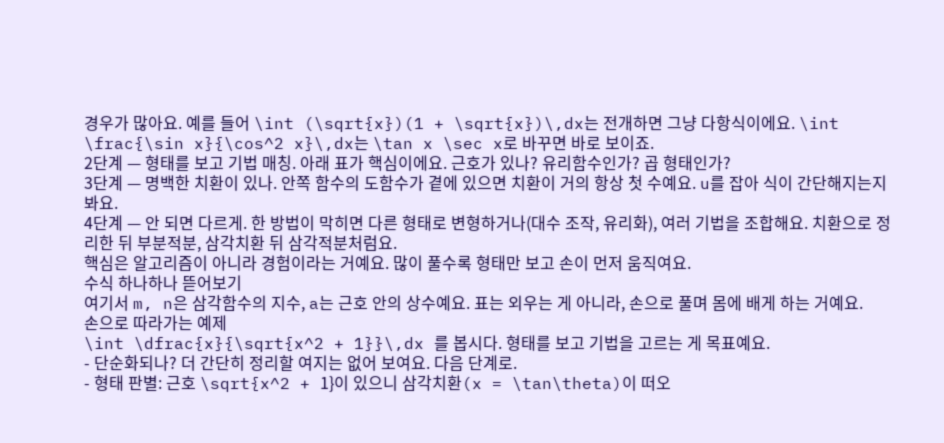경우가 많아요. 예를 들어 \int (\sqrt{x})(1 + \sqrt{x})\,dx는 전개하면 그냥 다항식이에요. \int \frac{\sin x}{\cos^2 x}\,dx는 \tan x \sec x로 바꾸면 바로 보이죠.
2단계 — 형태를 보고 기법 매칭. 아래 표가 핵심이에요. 근호가 있나? 유리함수인가? 곱 형태인가?
3단계 — 명백한 치환이 있나. 안쪽 함수의 도함수가 곁에 있으면 치환이 거의 항상 첫 수예요. u를 잡아 식이 간단해지는지 봐요.
4단계 — 안 되면 다르게. 한 방법이 막히면 다른 형태로 변형하거나(대수 조작, 유리화), 여러 기법을 조합해요. 치환으로 정리한 뒤 부분적분, 삼각치환 뒤 삼각적분처럼요.
핵심은 알고리즘이 아니라 경험이라는 거예요. 많이 풀수록 형태만 보고 손이 먼저 움직여요.
수식 하나하나 뜯어보기
여기서 m, n은 삼각함수의 지수, a는 근호 안의 상수예요. 표는 외우는 게 아니라, 손으로 풀며 몸에 배게 하는 거예요.
손으로 따라가는 예제
\int \dfrac{x}{\sqrt{x^2 + 1}}\,dx 를 봅시다. 형태를 보고 기법을 고르는 게 목표예요.
- 단순화되나? 더 간단히 정리할 여지는 없어 보여요. 다음 단계로.
- 형태 판별: 근호 \sqrt{x^2 + 1}이 있으니 삼각치환(x = \tan\theta)이 떠오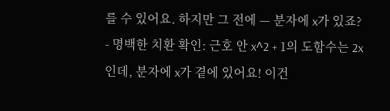를 수 있어요. 하지만 그 전에 — 분자에 x가 있죠?
- 명백한 치환 확인: 근호 안 x^2 + 1의 도함수는 2x인데, 분자에 x가 곁에 있어요! 이건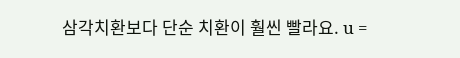삼각치환보다 단순 치환이 훨씬 빨라요. u =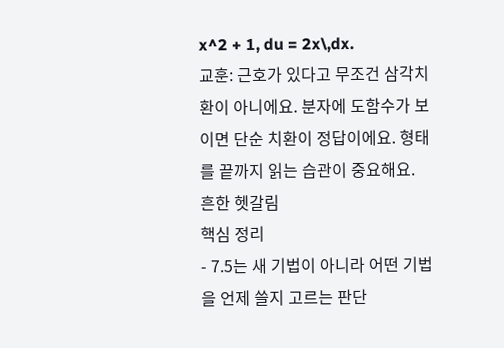x^2 + 1, du = 2x\,dx.
교훈: 근호가 있다고 무조건 삼각치환이 아니에요. 분자에 도함수가 보이면 단순 치환이 정답이에요. 형태를 끝까지 읽는 습관이 중요해요.
흔한 헷갈림
핵심 정리
- 7.5는 새 기법이 아니라 어떤 기법을 언제 쓸지 고르는 판단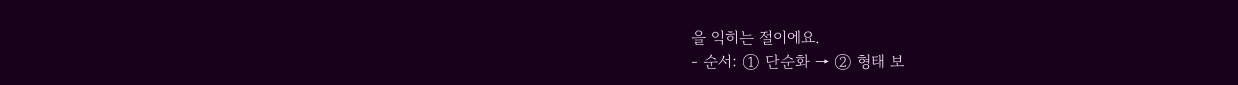을 익히는 절이에요.
- 순서: ① 단순화 → ② 형태 보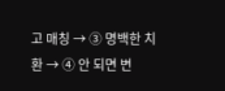고 매칭 → ③ 명백한 치환 → ④ 안 되면 변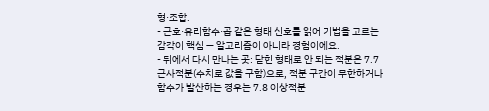형·조합.
- 근호·유리함수·곱 같은 형태 신호를 읽어 기법을 고르는 감각이 핵심 — 알고리즘이 아니라 경험이에요.
- 뒤에서 다시 만나는 곳: 닫힌 형태로 안 되는 적분은 7.7 근사적분(수치로 값을 구함)으로, 적분 구간이 무한하거나 함수가 발산하는 경우는 7.8 이상적분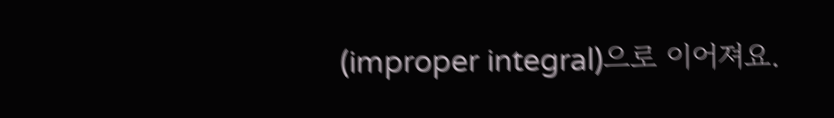(improper integral)으로 이어져요.